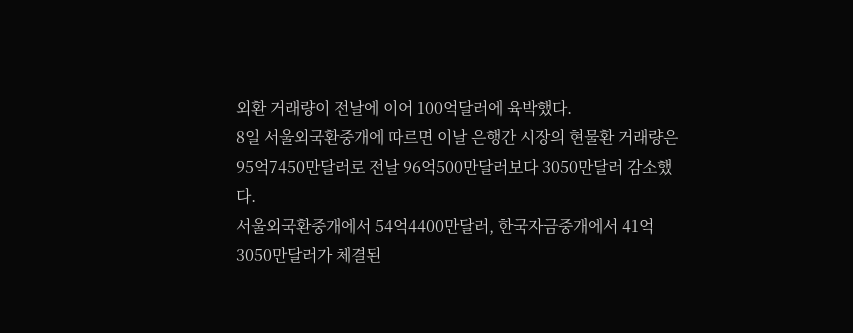외환 거래량이 전날에 이어 100억달러에 육박했다.
8일 서울외국환중개에 따르면 이날 은행간 시장의 현물환 거래량은 95억7450만달러로 전날 96억500만달러보다 3050만달러 감소했다.
서울외국환중개에서 54억4400만달러, 한국자금중개에서 41억3050만달러가 체결된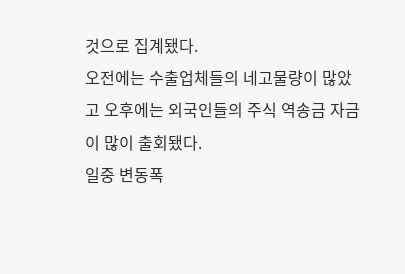것으로 집계됐다.
오전에는 수출업체들의 네고물량이 많았고 오후에는 외국인들의 주식 역송금 자금이 많이 출회됐다.
일중 변동폭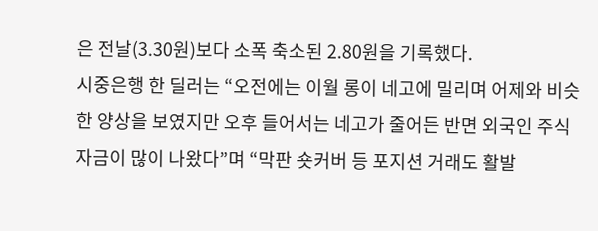은 전날(3.30원)보다 소폭 축소된 2.80원을 기록했다.
시중은행 한 딜러는 “오전에는 이월 롱이 네고에 밀리며 어제와 비슷한 양상을 보였지만 오후 들어서는 네고가 줄어든 반면 외국인 주식 자금이 많이 나왔다”며 “막판 숏커버 등 포지션 거래도 활발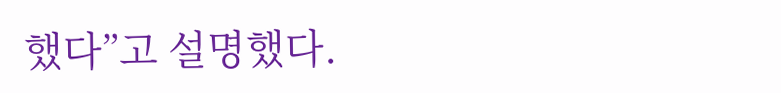했다”고 설명했다.